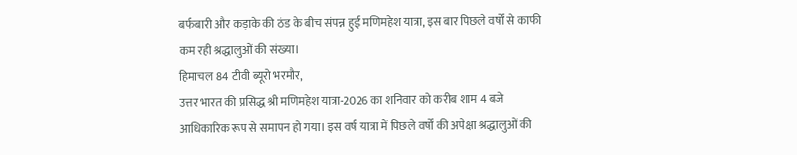बर्फबारी और कड़ाके की ठंड के बीच संपन्न हुई मणिमहेश यात्रा, इस बार पिछले वर्षों से काफी कम रही श्रद्धालुओं की संख्या।
हिमाचल 84 टीवी ब्यूरो भरमौर,
उत्तर भारत की प्रसिद्ध श्री मणिमहेश यात्रा-2026 का शनिवार को करीब शाम 4 बजे आधिकारिक रूप से समापन हो गया। इस वर्ष यात्रा में पिछले वर्षों की अपेक्षा श्रद्धालुओं की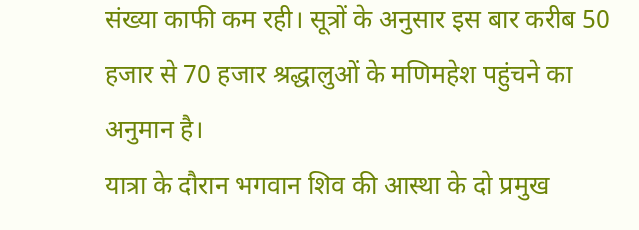संख्या काफी कम रही। सूत्रों के अनुसार इस बार करीब 50 हजार से 70 हजार श्रद्धालुओं के मणिमहेश पहुंचने का अनुमान है।
यात्रा के दौरान भगवान शिव की आस्था के दो प्रमुख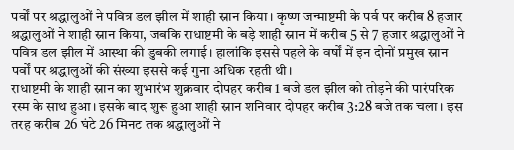पर्वों पर श्रद्धालुओं ने पवित्र डल झील में शाही स्नान किया। कृष्ण जन्माष्टमी के पर्व पर करीब 8 हजार श्रद्धालुओं ने शाही स्नान किया, जबकि राधाष्टमी के बड़े शाही स्नान में करीब 5 से 7 हजार श्रद्धालुओं ने पवित्र डल झील में आस्था की डुबकी लगाई। हालांकि इससे पहले के वर्षों में इन दोनों प्रमुख स्नान पर्वों पर श्रद्धालुओं की संख्या इससे कई गुना अधिक रहती थी।
राधाष्टमी के शाही स्नान का शुभारंभ शुक्रवार दोपहर करीब 1 बजे डल झील को तोड़ने की पारंपरिक रस्म के साथ हुआ। इसके बाद शुरू हुआ शाही स्नान शनिवार दोपहर करीब 3:28 बजे तक चला। इस तरह करीब 26 घंटे 26 मिनट तक श्रद्धालुओं ने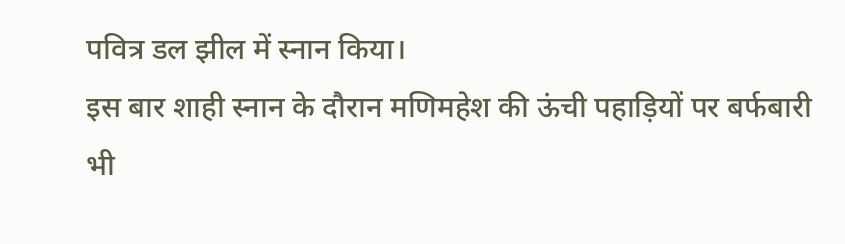पवित्र डल झील में स्नान किया।
इस बार शाही स्नान के दौरान मणिमहेश की ऊंची पहाड़ियों पर बर्फबारी भी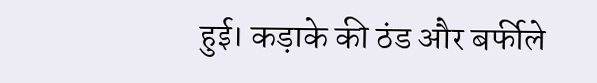हुई। कड़ाके की ठंड और बर्फीले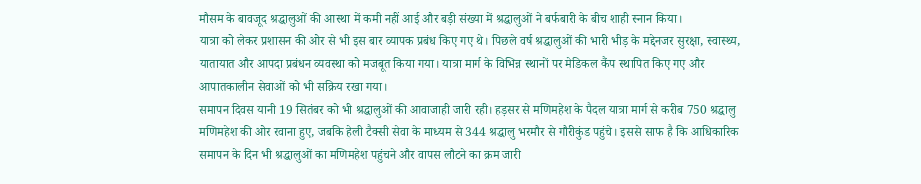मौसम के बावजूद श्रद्धालुओं की आस्था में कमी नहीं आई और बड़ी संख्या में श्रद्धालुओं ने बर्फबारी के बीच शाही स्नान किया।
यात्रा को लेकर प्रशासन की ओर से भी इस बार व्यापक प्रबंध किए गए थे। पिछले वर्ष श्रद्धालुओं की भारी भीड़ के मद्देनजर सुरक्षा, स्वास्थ्य, यातायात और आपदा प्रबंधन व्यवस्था को मजबूत किया गया। यात्रा मार्ग के विभिन्न स्थानों पर मेडिकल कैंप स्थापित किए गए और आपातकालीन सेवाओं को भी सक्रिय रखा गया।
समापन दिवस यानी 19 सितंबर को भी श्रद्धालुओं की आवाजाही जारी रही। हड़सर से मणिमहेश के पैदल यात्रा मार्ग से करीब 750 श्रद्धालु मणिमहेश की ओर रवाना हुए, जबकि हेली टैक्सी सेवा के माध्यम से 344 श्रद्धालु भरमौर से गौरीकुंड पहुंचे। इससे साफ है कि आधिकारिक समापन के दिन भी श्रद्धालुओं का मणिमहेश पहुंचने और वापस लौटने का क्रम जारी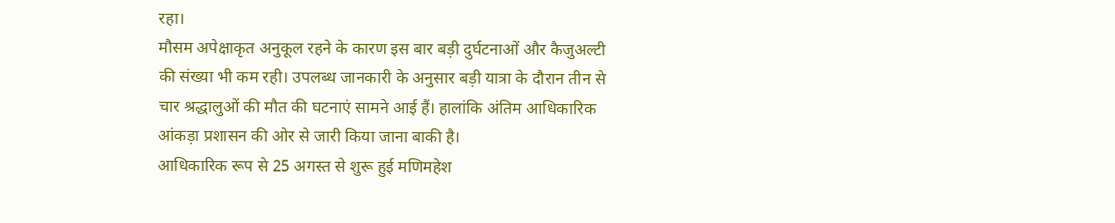रहा।
मौसम अपेक्षाकृत अनुकूल रहने के कारण इस बार बड़ी दुर्घटनाओं और कैजुअल्टी की संख्या भी कम रही। उपलब्ध जानकारी के अनुसार बड़ी यात्रा के दौरान तीन से चार श्रद्धालुओं की मौत की घटनाएं सामने आई हैं। हालांकि अंतिम आधिकारिक आंकड़ा प्रशासन की ओर से जारी किया जाना बाकी है।
आधिकारिक रूप से 25 अगस्त से शुरू हुई मणिमहेश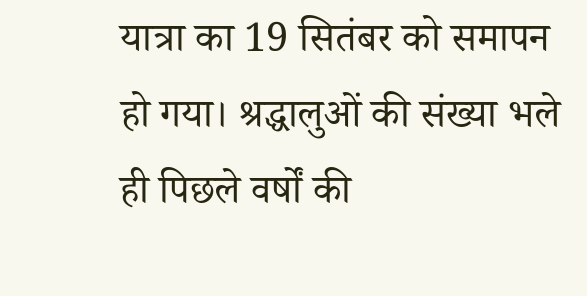यात्रा का 19 सितंबर को समापन हो गया। श्रद्धालुओं की संख्या भले ही पिछले वर्षों की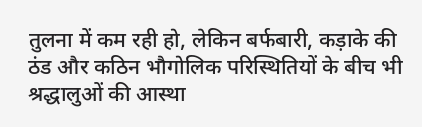तुलना में कम रही हो, लेकिन बर्फबारी, कड़ाके की ठंड और कठिन भौगोलिक परिस्थितियों के बीच भी श्रद्धालुओं की आस्था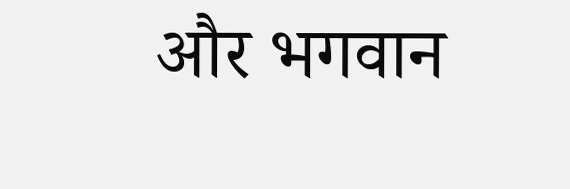और भगवान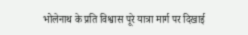भोलेनाथ के प्रति विश्वास पूरे यात्रा मार्ग पर दिखाई